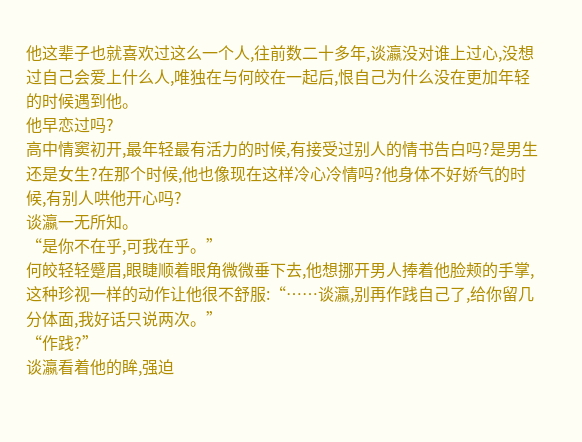他这辈子也就喜欢过这么一个人,往前数二十多年,谈瀛没对谁上过心,没想过自己会爱上什么人,唯独在与何皎在一起后,恨自己为什么没在更加年轻的时候遇到他。
他早恋过吗?
高中情窦初开,最年轻最有活力的时候,有接受过别人的情书告白吗?是男生还是女生?在那个时候,他也像现在这样冷心冷情吗?他身体不好娇气的时候,有别人哄他开心吗?
谈瀛一无所知。
“是你不在乎,可我在乎。”
何皎轻轻蹙眉,眼睫顺着眼角微微垂下去,他想挪开男人捧着他脸颊的手掌,这种珍视一样的动作让他很不舒服:“……谈瀛,别再作践自己了,给你留几分体面,我好话只说两次。”
“作践?”
谈瀛看着他的眸,强迫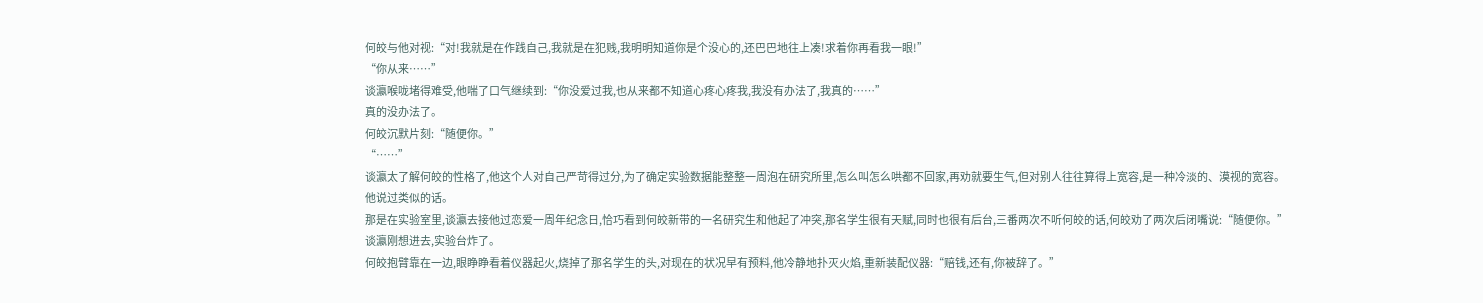何皎与他对视:“对!我就是在作践自己,我就是在犯贱,我明明知道你是个没心的,还巴巴地往上凑!求着你再看我一眼!”
“你从来……”
谈瀛喉咙堵得难受,他喘了口气继续到:“你没爱过我,也从来都不知道心疼心疼我,我没有办法了,我真的……”
真的没办法了。
何皎沉默片刻:“随便你。”
“……”
谈瀛太了解何皎的性格了,他这个人对自己严苛得过分,为了确定实验数据能整整一周泡在研究所里,怎么叫怎么哄都不回家,再劝就要生气,但对别人往往算得上宽容,是一种冷淡的、漠视的宽容。
他说过类似的话。
那是在实验室里,谈瀛去接他过恋爱一周年纪念日,恰巧看到何皎新带的一名研究生和他起了冲突,那名学生很有天赋,同时也很有后台,三番两次不听何皎的话,何皎劝了两次后闭嘴说:“随便你。”
谈瀛刚想进去,实验台炸了。
何皎抱臂靠在一边,眼睁睁看着仪器起火,烧掉了那名学生的头,对现在的状况早有预料,他冷静地扑灭火焰,重新装配仪器:“赔钱,还有,你被辞了。”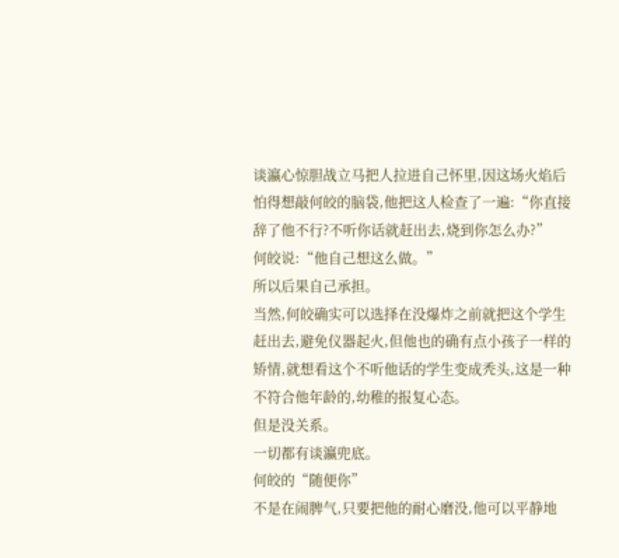谈瀛心惊胆战立马把人拉进自己怀里,因这场火焰后怕得想敲何皎的脑袋,他把这人检查了一遍:“你直接辞了他不行?不听你话就赶出去,烧到你怎么办?”
何皎说:“他自己想这么做。”
所以后果自己承担。
当然,何皎确实可以选择在没爆炸之前就把这个学生赶出去,避免仪器起火,但他也的确有点小孩子一样的矫情,就想看这个不听他话的学生变成秃头,这是一种不符合他年龄的,幼稚的报复心态。
但是没关系。
一切都有谈瀛兜底。
何皎的“随便你”
不是在闹脾气,只要把他的耐心磨没,他可以平静地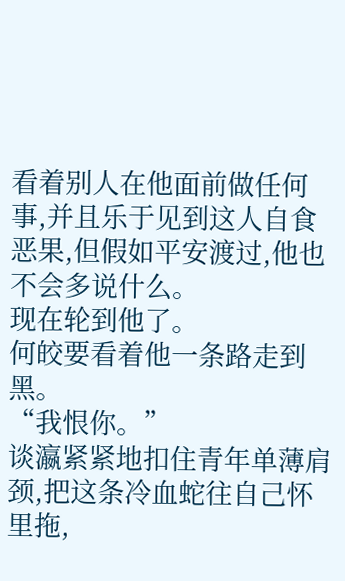看着别人在他面前做任何事,并且乐于见到这人自食恶果,但假如平安渡过,他也不会多说什么。
现在轮到他了。
何皎要看着他一条路走到黑。
“我恨你。”
谈瀛紧紧地扣住青年单薄肩颈,把这条冷血蛇往自己怀里拖,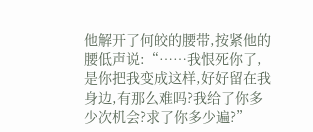他解开了何皎的腰带,按紧他的腰低声说:“……我恨死你了,是你把我变成这样,好好留在我身边,有那么难吗?我给了你多少次机会?求了你多少遍?”